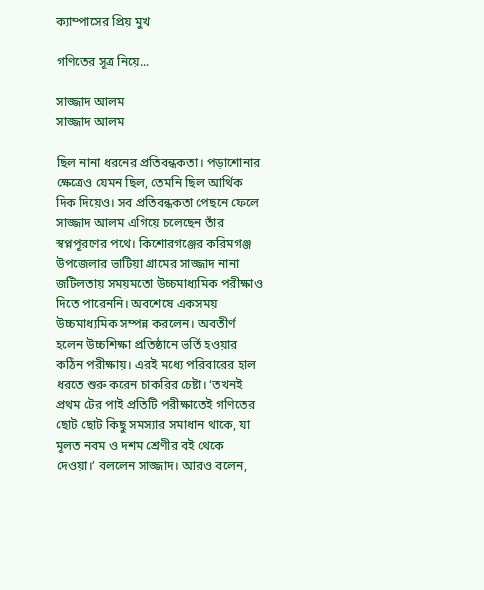ক্যাম্পাসের প্রিয় মুখ

গণিতের সূত্র নিয়ে...

সাজ্জাদ আলম
সাজ্জাদ আলম

ছিল নানা ধরনের প্রতিবন্ধকতা। পড়াশোনার ক্ষেত্রেও যেমন ছিল, তেমনি ছিল আর্থিক দিক দিয়েও। সব প্রতিবন্ধকতা পেছনে ফেলে সাজ্জাদ আলম এগিয়ে চলেছেন তাঁর স্বপ্নপূরণের পথে। কিশোরগঞ্জের করিমগঞ্জ উপজেলার ভাটিয়া গ্রামের সাজ্জাদ নানা জটিলতায় সময়মতো উচ্চমাধ্যমিক পরীক্ষাও দিতে পারেননি। অবশেষে একসময় উচ্চমাধ্যমিক সম্পন্ন করলেন। অবতীর্ণ হলেন উচ্চশিক্ষা প্রতিষ্ঠানে ভর্তি হওয়ার কঠিন পরীক্ষায়। এরই মধ্যে পরিবারের হাল ধরতে শুরু করেন চাকরির চেষ্টা। ‘তখনই প্রথম টের পাই প্রতিটি পরীক্ষাতেই গণিতের ছোট ছোট কিছু সমস্যার সমাধান থাকে, যা মূলত নবম ও দশম শ্রেণীর বই থেকে দেওয়া।’ বললেন সাজ্জাদ। আরও বলেন,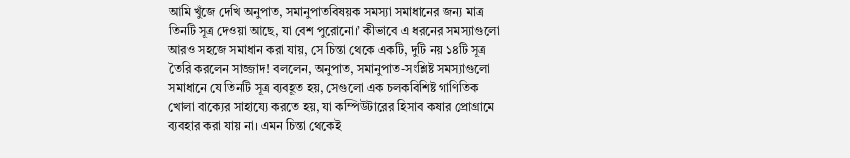আমি খুঁজে দেখি অনুপাত, সমানুপাতবিষয়ক সমস্যা সমাধানের জন্য মাত্র তিনটি সূত্র দেওয়া আছে, যা বেশ পুরোনো।’ কীভাবে এ ধরনের সমস্যাগুলো আরও সহজে সমাধান করা যায়, সে চিন্তা থেকে একটি, দুটি নয় ১৪টি সূত্র তৈরি করলেন সাজ্জাদ! বললেন, অনুপাত, সমানুপাত-সংশ্লিষ্ট সমস্যাগুলো সমাধানে যে তিনটি সূত্র ব্যবহূত হয়, সেগুলো এক চলকবিশিষ্ট গাণিতিক খোলা বাক্যের সাহায্যে করতে হয়, যা কম্পিউটারের হিসাব কষার প্রোগ্রামে ব্যবহার করা যায় না। এমন চিন্তা থেকেই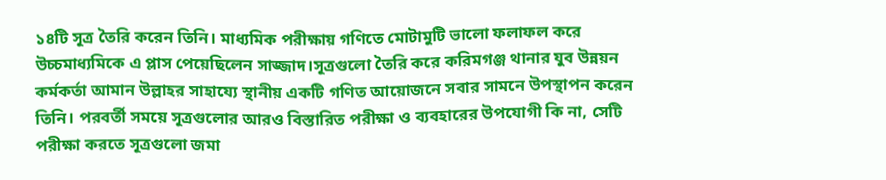১৪টি সূত্র তৈরি করেন তিনি। মাধ্যমিক পরীক্ষায় গণিতে মোটামুটি ভালো ফলাফল করে উচ্চমাধ্যমিকে এ প্লাস পেয়েছিলেন সাজ্জাদ।সূত্রগুলো তৈরি করে করিমগঞ্জ থানার যুব উন্নয়ন কর্মকর্তা আমান উল্লাহর সাহায্যে স্থানীয় একটি গণিত আয়োজনে সবার সামনে উপস্থাপন করেন তিনি। পরবর্তী সময়ে সূত্রগুলোর আরও বিস্তারিত পরীক্ষা ও ব্যবহারের উপযোগী কি না, সেটি পরীক্ষা করতে সূত্রগুলো জমা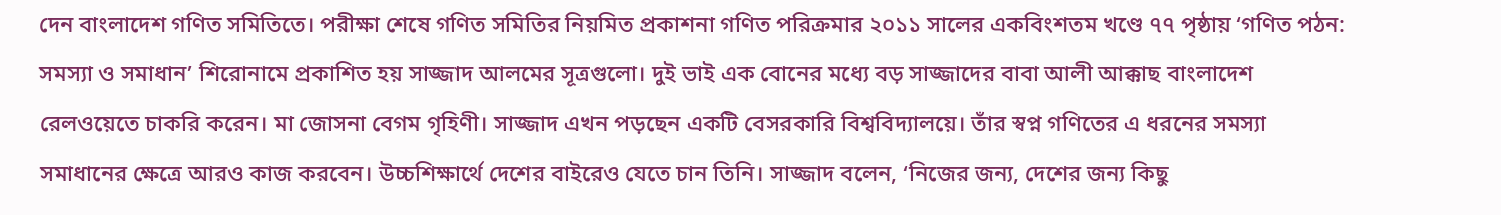দেন বাংলাদেশ গণিত সমিতিতে। পরীক্ষা শেষে গণিত সমিতির নিয়মিত প্রকাশনা গণিত পরিক্রমার ২০১১ সালের একবিংশতম খণ্ডে ৭৭ পৃষ্ঠায় ‘গণিত পঠন: সমস্যা ও সমাধান’ শিরোনামে প্রকাশিত হয় সাজ্জাদ আলমের সূত্রগুলো। দুই ভাই এক বোনের মধ্যে বড় সাজ্জাদের বাবা আলী আক্কাছ বাংলাদেশ রেলওয়েতে চাকরি করেন। মা জোসনা বেগম গৃহিণী। সাজ্জাদ এখন পড়ছেন একটি বেসরকারি বিশ্ববিদ্যালয়ে। তাঁর স্বপ্ন গণিতের এ ধরনের সমস্যা সমাধানের ক্ষেত্রে আরও কাজ করবেন। উচ্চশিক্ষার্থে দেশের বাইরেও যেতে চান তিনি। সাজ্জাদ বলেন, ‘নিজের জন্য, দেশের জন্য কিছু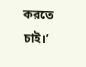করতে চাই।’